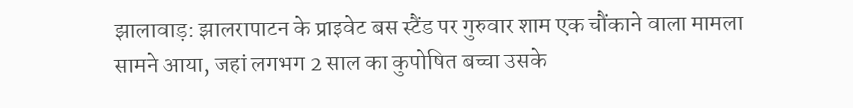झालावाड़: झालरापाटन के प्राइवेट बस स्टैंड पर गुरुवार शाम एक चौंकाने वाला मामला सामने आया, जहां लगभग 2 साल का कुपोषित बच्चा उसके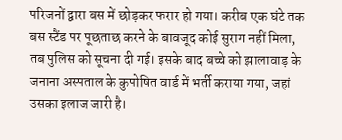परिजनों द्वारा बस में छोड़कर फरार हो गया। करीब एक घंटे तक बस स्टैंड पर पूछताछ करने के बावजूद कोई सुराग नहीं मिला, तब पुलिस को सूचना दी गई। इसके बाद बच्चे को झालावाड़ के जनाना अस्पताल के कुपोषित वार्ड में भर्ती कराया गया, जहां उसका इलाज जारी है।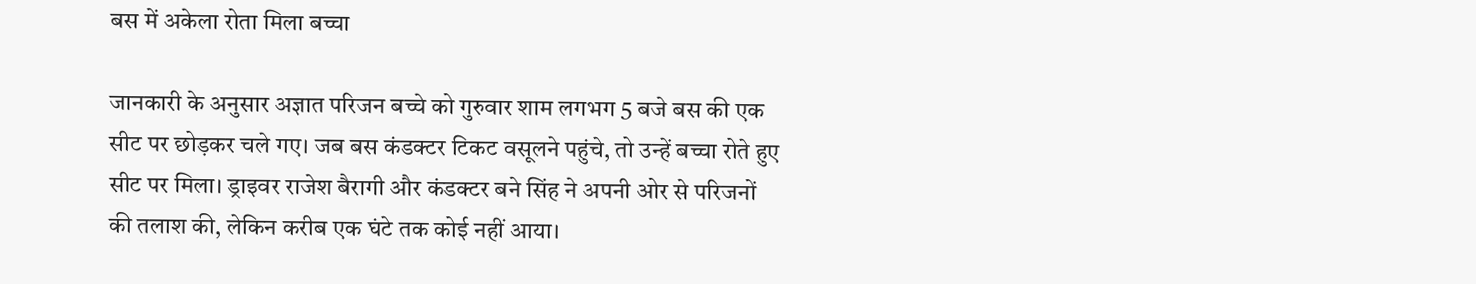बस में अकेला रोता मिला बच्चा

जानकारी के अनुसार अज्ञात परिजन बच्चे को गुरुवार शाम लगभग 5 बजे बस की एक सीट पर छोड़कर चले गए। जब बस कंडक्टर टिकट वसूलने पहुंचे, तो उन्हें बच्चा रोते हुए सीट पर मिला। ड्राइवर राजेश बैरागी और कंडक्टर बने सिंह ने अपनी ओर से परिजनों की तलाश की, लेकिन करीब एक घंटे तक कोई नहीं आया।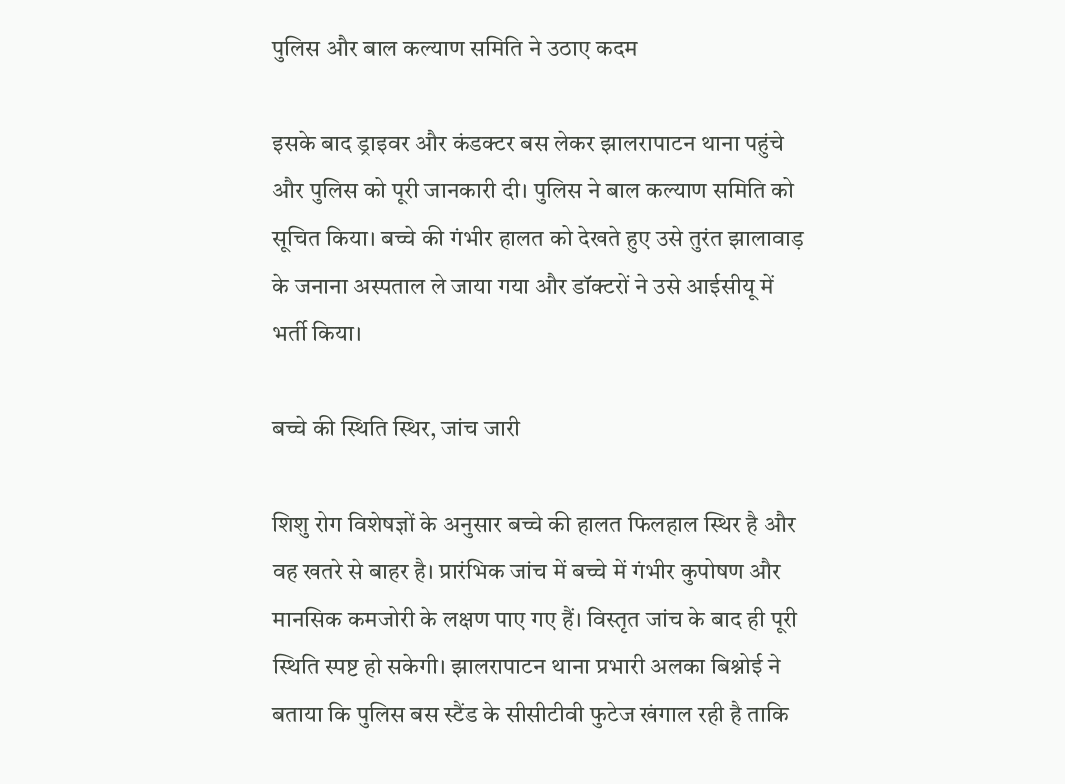पुलिस और बाल कल्याण समिति ने उठाए कदम

इसके बाद ड्राइवर और कंडक्टर बस लेकर झालरापाटन थाना पहुंचे और पुलिस को पूरी जानकारी दी। पुलिस ने बाल कल्याण समिति को सूचित किया। बच्चे की गंभीर हालत को देखते हुए उसे तुरंत झालावाड़ के जनाना अस्पताल ले जाया गया और डॉक्टरों ने उसे आईसीयू में भर्ती किया।

बच्चे की स्थिति स्थिर, जांच जारी

शिशु रोग विशेषज्ञों के अनुसार बच्चे की हालत फिलहाल स्थिर है और वह खतरे से बाहर है। प्रारंभिक जांच में बच्चे में गंभीर कुपोषण और मानसिक कमजोरी के लक्षण पाए गए हैं। विस्तृत जांच के बाद ही पूरी स्थिति स्पष्ट हो सकेगी। झालरापाटन थाना प्रभारी अलका बिश्नोई ने बताया कि पुलिस बस स्टैंड के सीसीटीवी फुटेज खंगाल रही है ताकि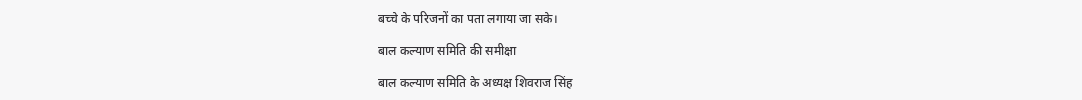बच्चे के परिजनों का पता लगाया जा सके।

बाल कल्याण समिति की समीक्षा

बाल कल्याण समिति के अध्यक्ष शिवराज सिंह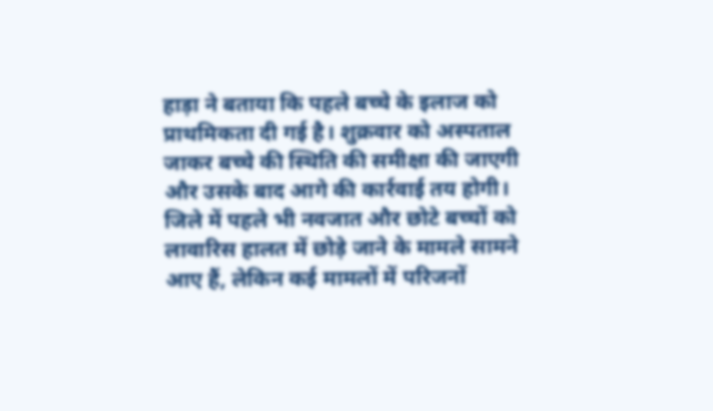हाड़ा ने बताया कि पहले बच्चे के इलाज को प्राथमिकता दी गई है। शुक्रवार को अस्पताल जाकर बच्चे की स्थिति की समीक्षा की जाएगी और उसके बाद आगे की कार्रवाई तय होगी। जिले में पहले भी नवजात और छोटे बच्चों को लावारिस हालत में छोड़े जाने के मामले सामने आए हैं, लेकिन कई मामलों में परिजनों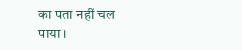का पता नहीं चल पाया।